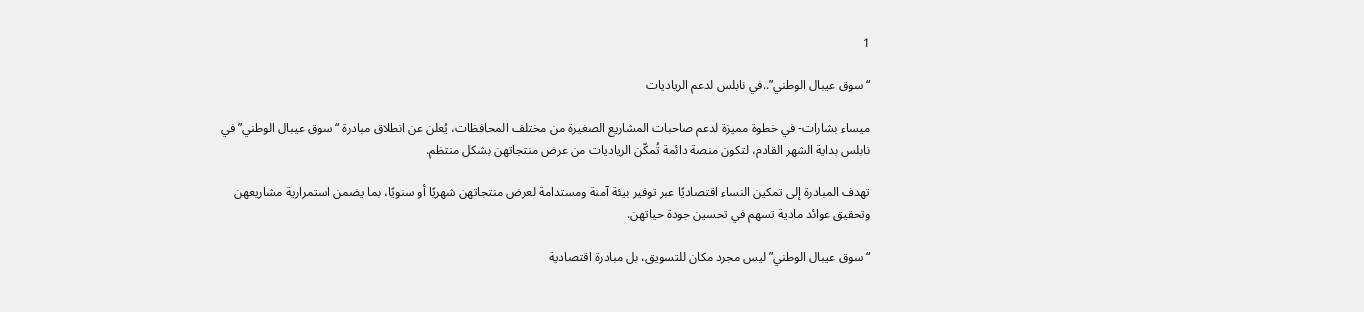1

“سوق عيبال الوطني”..في نابلس لدعم الرياديات

ميساء بشارات- في خطوة مميزة لدعم صاحبات المشاريع الصغيرة من مختلف المحافظات، يُعلن عن انطلاق مبادرة “سوق عيبال الوطني” في نابلس بداية الشهر القادم، لتكون منصة دائمة تُمكّن الرياديات من عرض منتجاتهن بشكل منتظم.

تهدف المبادرة إلى تمكين النساء اقتصاديًا عبر توفير بيئة آمنة ومستدامة لعرض منتجاتهن شهريًا أو سنويًا، بما يضمن استمرارية مشاريعهن وتحقيق عوائد مادية تسهم في تحسين جودة حياتهن.

“سوق عيبال الوطني” ليس مجرد مكان للتسويق، بل مبادرة اقتصادية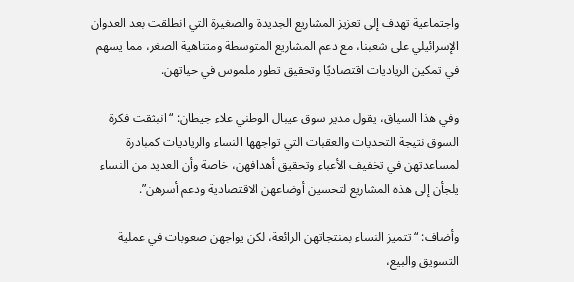واجتماعية تهدف إلى تعزيز المشاريع الجديدة والصغيرة التي انطلقت بعد العدوان الإسرائيلي على شعبنا، مع دعم المشاريع المتوسطة ومتناهية الصغر، مما يسهم في تمكين الرياديات اقتصاديًا وتحقيق تطور ملموس في حياتهن.

وفي هذا السياق، يقول مدير سوق عيبال الوطني علاء جيطان: “انبثقت فكرة السوق نتيجة التحديات والعقبات التي تواجهها النساء والرياديات كمبادرة لمساعدتهن في تخفيف الأعباء وتحقيق أهدافهن، خاصة وأن العديد من النساء يلجأن إلى هذه المشاريع لتحسين أوضاعهن الاقتصادية ودعم أسرهن”.

وأضاف: “تتميز النساء بمنتجاتهن الرائعة، لكن يواجهن صعوبات في عملية التسويق والبيع،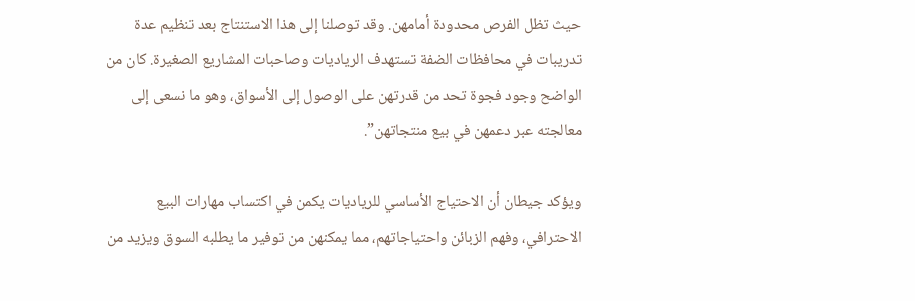حيث تظل الفرص محدودة أمامهن. وقد توصلنا إلى هذا الاستنتاج بعد تنظيم عدة تدريبات في محافظات الضفة تستهدف الرياديات وصاحبات المشاريع الصغيرة. كان من الواضح وجود فجوة تحد من قدرتهن على الوصول إلى الأسواق، وهو ما نسعى إلى معالجته عبر دعمهن في بيع منتجاتهن”.

ويؤكد جيطان أن الاحتياج الأساسي للرياديات يكمن في اكتساب مهارات البيع الاحترافي، وفهم الزبائن واحتياجاتهم، مما يمكنهن من توفير ما يطلبه السوق ويزيد من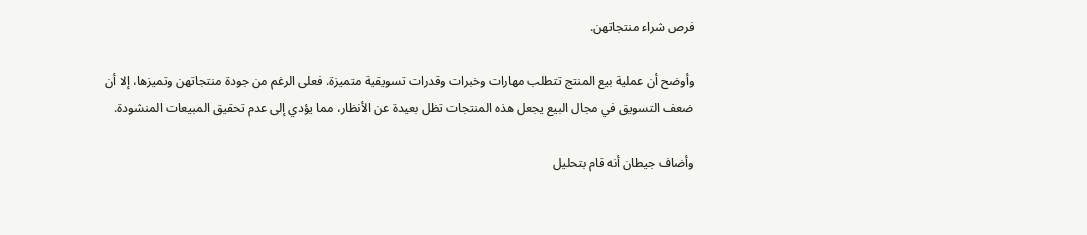فرص شراء منتجاتهن.

وأوضح أن عملية بيع المنتج تتطلب مهارات وخبرات وقدرات تسويقية متميزة. فعلى الرغم من جودة منتجاتهن وتميزها، إلا أن ضعف التسويق في مجال البيع يجعل هذه المنتجات تظل بعيدة عن الأنظار، مما يؤدي إلى عدم تحقيق المبيعات المنشودة.

وأضاف جيطان أنه قام بتحليل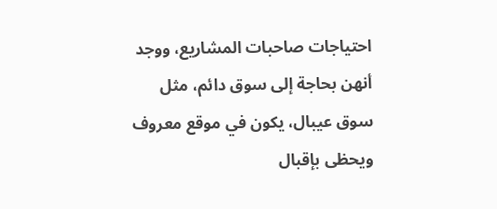احتياجات صاحبات المشاريع، ووجد أنهن بحاجة إلى سوق دائم، مثل سوق عيبال، يكون في موقع معروف ويحظى بإقبال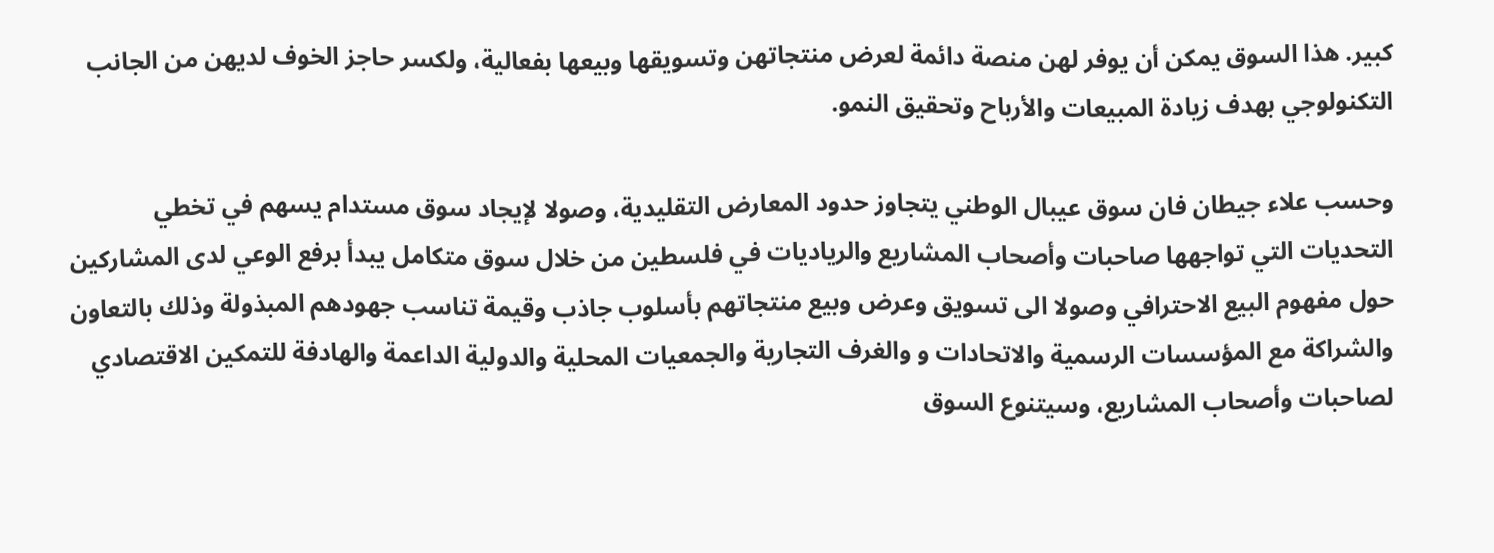كبير. هذا السوق يمكن أن يوفر لهن منصة دائمة لعرض منتجاتهن وتسويقها وبيعها بفعالية، ولكسر حاجز الخوف لديهن من الجانب التكنولوجي بهدف زيادة المبيعات والأرباح وتحقيق النمو.

وحسب علاء جيطان فان سوق عيبال الوطني يتجاوز حدود المعارض التقليدية، وصولا لإيجاد سوق مستدام يسهم في تخطي التحديات التي تواجهها صاحبات وأصحاب المشاريع والرياديات في فلسطين من خلال سوق متكامل يبدأ برفع الوعي لدى المشاركين حول مفهوم البيع الاحترافي وصولا الى تسويق وعرض وبيع منتجاتهم بأسلوب جاذب وقيمة تناسب جهودهم المبذولة وذلك بالتعاون والشراكة مع المؤسسات الرسمية والاتحادات و والغرف التجارية والجمعيات المحلية والدولية الداعمة والهادفة للتمكين الاقتصادي لصاحبات وأصحاب المشاريع، وسيتنوع السوق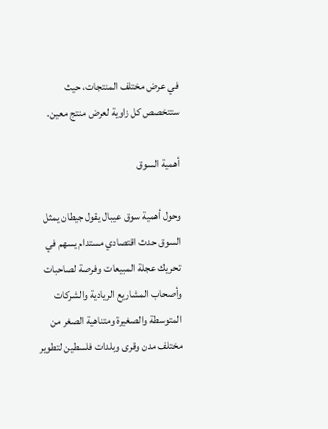في عرض مختلف المنتجات، حيث ستتخصص كل زاوية لعرض منتج معين.

أهمية السوق

وحول أهمية سوق عيبال يقول جيطان يمثل السوق حدث اقتصادي مستدام يسهم في تحريك عجلة المبيعات وفرصة لصاحبات وأصحاب المشاريع الريادية والشركات المتوسطة والصغيرة ومتناهية الصغر من مختلف مدن وقرى وبلدات فلسطين لتطوير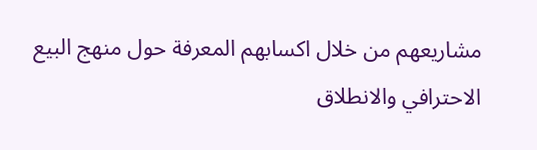مشاريعهم من خلال اكسابهم المعرفة حول منهج البيع الاحترافي والانطلاق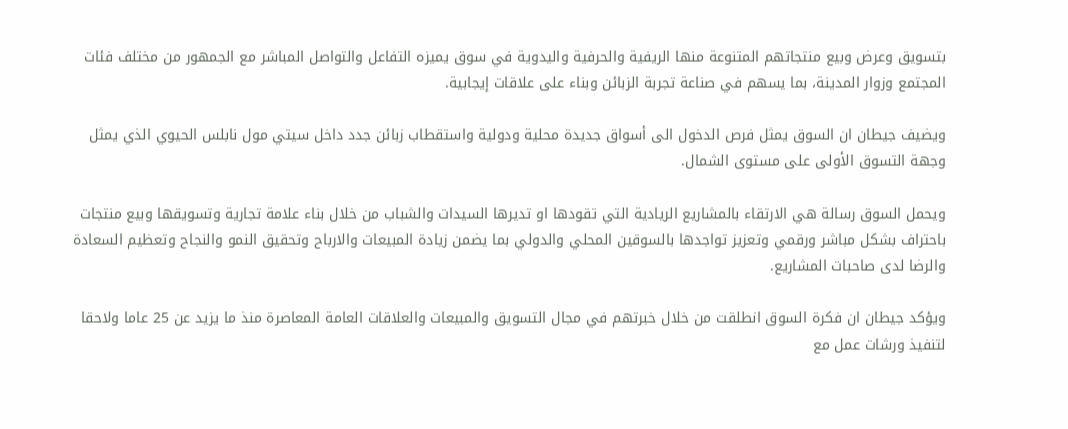بتسويق وعرض وبيع منتجاتهم المتنوعة منها الريفية والحرفية واليدوية في سوق يميزه التفاعل والتواصل المباشر مع الجمهور من مختلف فئات المجتمع وزوار المدينة، بما يسهم في صناعة تجربة الزبائن وبناء على علاقات إيجابية.

ويضيف جيطان ان السوق يمثل فرص الدخول الى أسواق جديدة محلية ودولية واستقطاب زبائن جدد داخل سيتي مول نابلس الحيوي الذي يمثل وجهة التسوق الأولى على مستوى الشمال.

ويحمل السوق رسالة هي الارتقاء بالمشاريع الريادية التي تقودها او تديرها السيدات والشباب من خلال بناء علامة تجارية وتسويقها وبيع منتجات باحتراف بشكل مباشر ورقمي وتعزيز تواجدها بالسوقين المحلي والدولي بما يضمن زيادة المبيعات والارباح وتحقيق النمو والنجاح وتعظيم السعادة والرضا لدى صاحبات المشاريع.

ويؤكد جيطان ان فكرة السوق انطلقت من خلال خبرتهم في مجال التسويق والمبيعات والعلاقات العامة المعاصرة منذ ما يزيد عن 25 عاما ولاحقا لتنفيذ ورشات عمل مع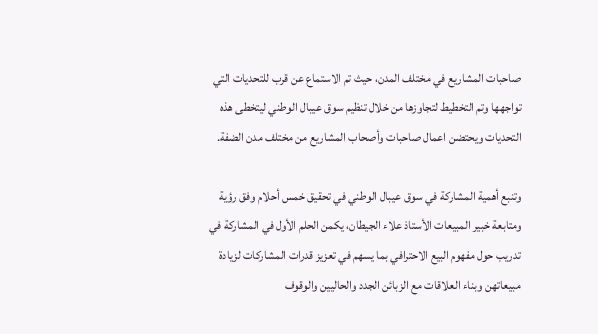صاحبات المشاريع في مختلف المدن، حيث تم الاستماع عن قرب للتحديات التي تواجهها وتم التخطيط لتجاوزها من خلال تنظيم سوق عيبال الوطني ليتخطى هذه التحديات ويحتضن اعمال صاحبات وأصحاب المشاريع من مختلف مدن الضفة.

وتنبع أهمية المشاركة في سوق عيبال الوطني في تحقيق خمس أحلام وفق رؤية ومتابعة خبير المبيعات الأستاذ علاء الجيطان، يكمن الحلم الأول في المشاركة في تدريب حول مفهوم البيع الاحترافي بما يسهم في تعزيز قدرات المشاركات لزيادة مبيعاتهن وبناء العلاقات مع الزبائن الجدد والحاليين والوقوف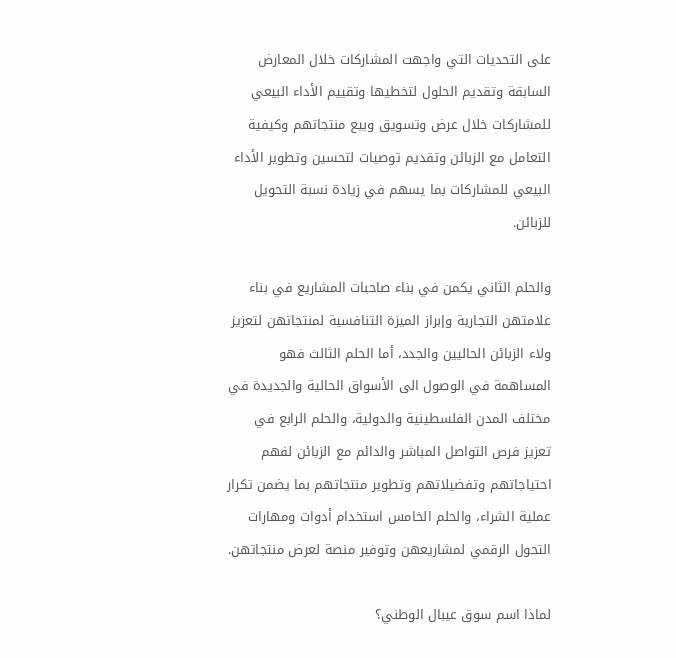على التحديات التي واجهت المشاركات خلال المعارض السابقة وتقديم الحلول لتخطيها وتقييم الأداء البيعي للمشاركات خلال عرض وتسويق وبيع منتجاتهم وكيفية التعامل مع الزبائن وتقديم توصيات لتحسين وتطوير الأداء البيعي للمشاركات بما يسهم في زيادة نسبة التحويل للزبائن.

والحلم الثاني يكمن في بناء صاحبات المشاريع في بناء علامتهن التجارية وإبراز الميزة التنافسية لمنتجاتهن لتعزيز ولاء الزبائن الحاليين والجدد، أما الحلم الثالث فهو المساهمة في الوصول الى الأسواق الحالية والجديدة في مختلف المدن الفلسطينية والدولية، والحلم الرابع في تعزيز فرص التواصل المباشر والدائم مع الزبائن لفهم احتياجاتهم وتفضيلاتهم وتطوير منتجاتهم بما يضمن تكرار عملية الشراء، والحلم الخامس استخدام أدوات ومهارات التحول الرقمي لمشاريعهن وتوفير منصة لعرض منتجاتهن.

لماذا اسم سوق عيبال الوطني؟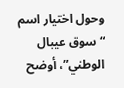وحول اختيار اسم “سوق عيبال الوطني”، أوضح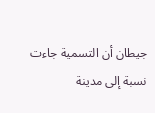جيطان أن التسمية جاءت نسبة إلى مدينة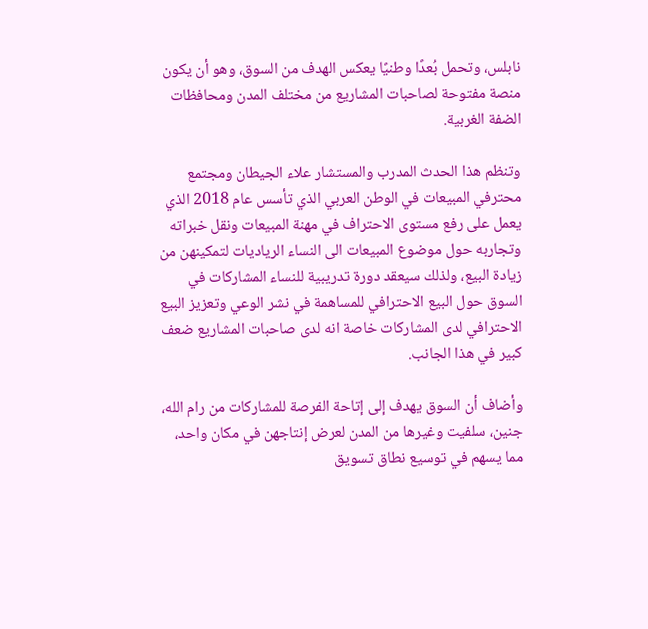نابلس، وتحمل بُعدًا وطنيًا يعكس الهدف من السوق، وهو أن يكون منصة مفتوحة لصاحبات المشاريع من مختلف المدن ومحافظات الضفة الغربية.

وتنظم هذا الحدث المدرب والمستشار علاء الجيطان ومجتمع محترفي المبيعات في الوطن العربي الذي تأسس عام 2018 الذي يعمل على رفع مستوى الاحتراف في مهنة المبيعات ونقل خبراته وتجاربه حول موضوع المبيعات الى النساء الرياديات لتمكينهن من زيادة البيع، ولذلك سيعقد دورة تدريبية للنساء المشاركات في السوق حول البيع الاحترافي للمساهمة في نشر الوعي وتعزيز البيع الاحترافي لدى المشاركات خاصة انه لدى صاحبات المشاريع ضعف كبير في هذا الجانب.

وأضاف أن السوق يهدف إلى إتاحة الفرصة للمشاركات من رام الله، جنين، سلفيت وغيرها من المدن لعرض إنتاجهن في مكان واحد، مما يسهم في توسيع نطاق تسويق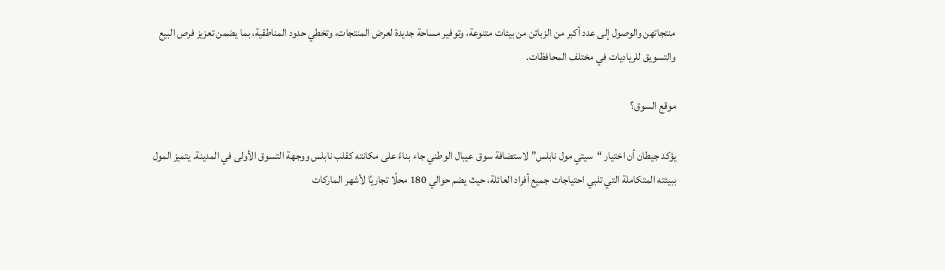منتجاتهن والوصول إلى عدد أكبر من الزبائن من بيئات متنوعة، وتوفير مساحة جديدة لعرض المنتجات، وتخطي حدود المناطقية، بما يضمن تعزيز فرص البيع والتسويق للرياديات في مختلف المحافظات.

موقع السوق؟

يؤكد جيطان أن اختيار “سيتي مول نابلس” لاستضافة سوق عيبال الوطني جاء بناءً على مكانته كقلب نابلس ووجهة التسوق الأولى في المدينة. يتميز المول ببيئته المتكاملة التي تلبي احتياجات جميع أفراد العائلة، حيث يضم حوالي 180 محلًا تجاريًا لأشهر الماركات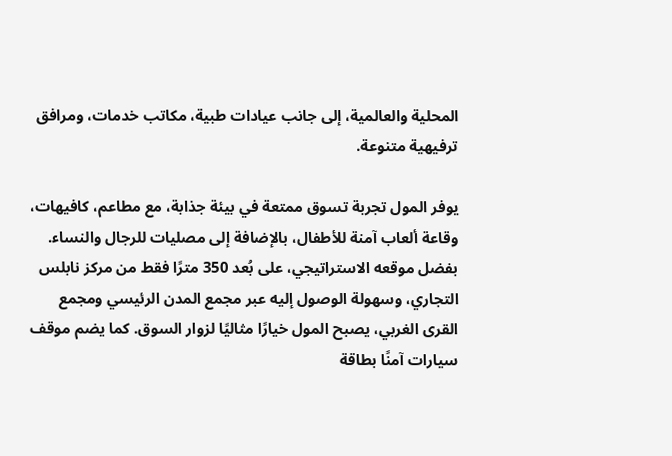المحلية والعالمية، إلى جانب عيادات طبية، مكاتب خدمات، ومرافق ترفيهية متنوعة.

يوفر المول تجربة تسوق ممتعة في بيئة جذابة، مع مطاعم، كافيهات، وقاعة ألعاب آمنة للأطفال، بالإضافة إلى مصليات للرجال والنساء. بفضل موقعه الاستراتيجي، على بُعد 350 مترًا فقط من مركز نابلس التجاري، وسهولة الوصول إليه عبر مجمع المدن الرئيسي ومجمع القرى الغربي، يصبح المول خيارًا مثاليًا لزوار السوق. كما يضم موقف سيارات آمنًا بطاقة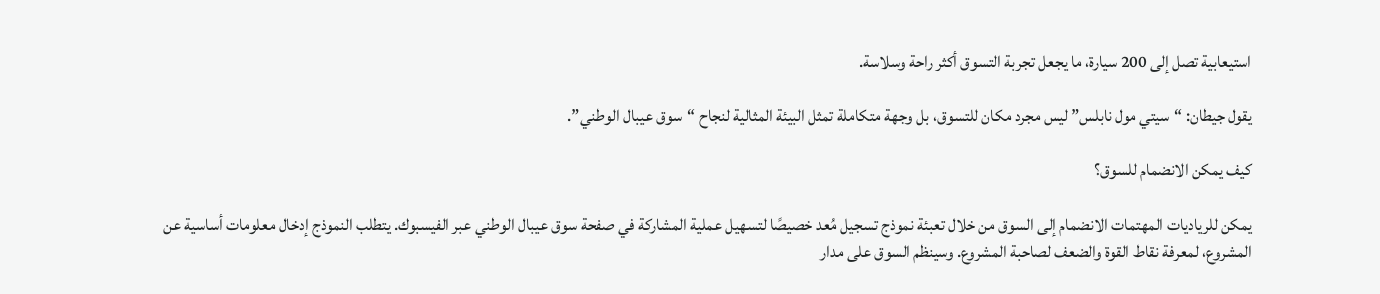استيعابية تصل إلى 200 سيارة، ما يجعل تجربة التسوق أكثر راحة وسلاسة.

يقول جيطان: “سيتي مول نابلس” ليس مجرد مكان للتسوق، بل وجهة متكاملة تمثل البيئة المثالية لنجاح “سوق عيبال الوطني”.

كيف يمكن الانضمام للسوق؟

يمكن للرياديات المهتمات الانضمام إلى السوق من خلال تعبئة نموذج تسجيل مُعد خصيصًا لتسهيل عملية المشاركة في صفحة سوق عيبال الوطني عبر الفيسبوك. يتطلب النموذج إدخال معلومات أساسية عن المشروع، لمعرفة نقاط القوة والضعف لصاحبة المشروع. وسينظم السوق على مدار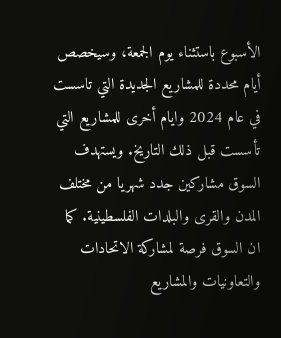الأسبوع باستثناء يوم الجمعة، وسيخصص أيام محددة للمشاريع الجديدة التي تاسست في عام 2024 وايام أخرى للمشاريع التي تأسست قبل ذلك التاريخ. ويستهدف السوق مشاركين جدد شهريا من مختلف المدن والقرى والبلدات الفلسطينية. كما ان السوق فرصة لمشاركة الاتحادات والتعاونيات والمشاريع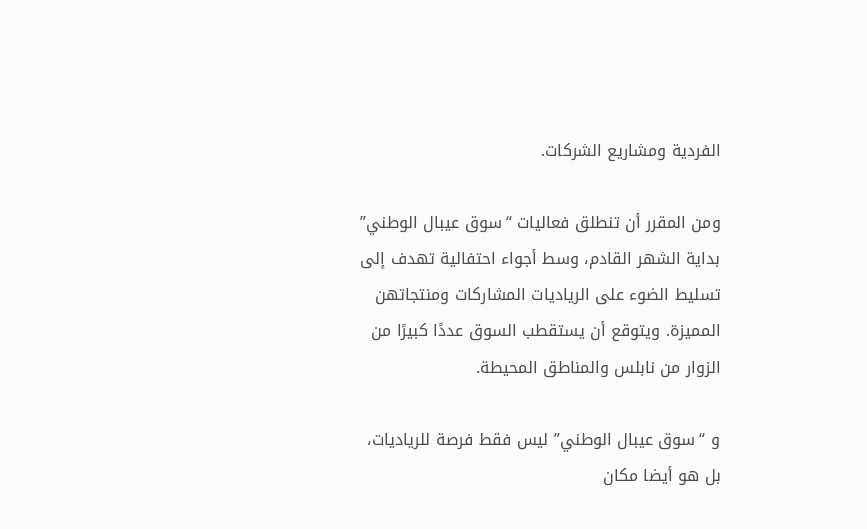الفردية ومشاريع الشركات.

ومن المقرر أن تنطلق فعاليات “سوق عيبال الوطني” بداية الشهر القادم، وسط أجواء احتفالية تهدف إلى تسليط الضوء على الرياديات المشاركات ومنتجاتهن المميزة. ويتوقع أن يستقطب السوق عددًا كبيرًا من الزوار من نابلس والمناطق المحيطة.

و “سوق عيبال الوطني” ليس فقط فرصة للرياديات، بل هو أيضا مكان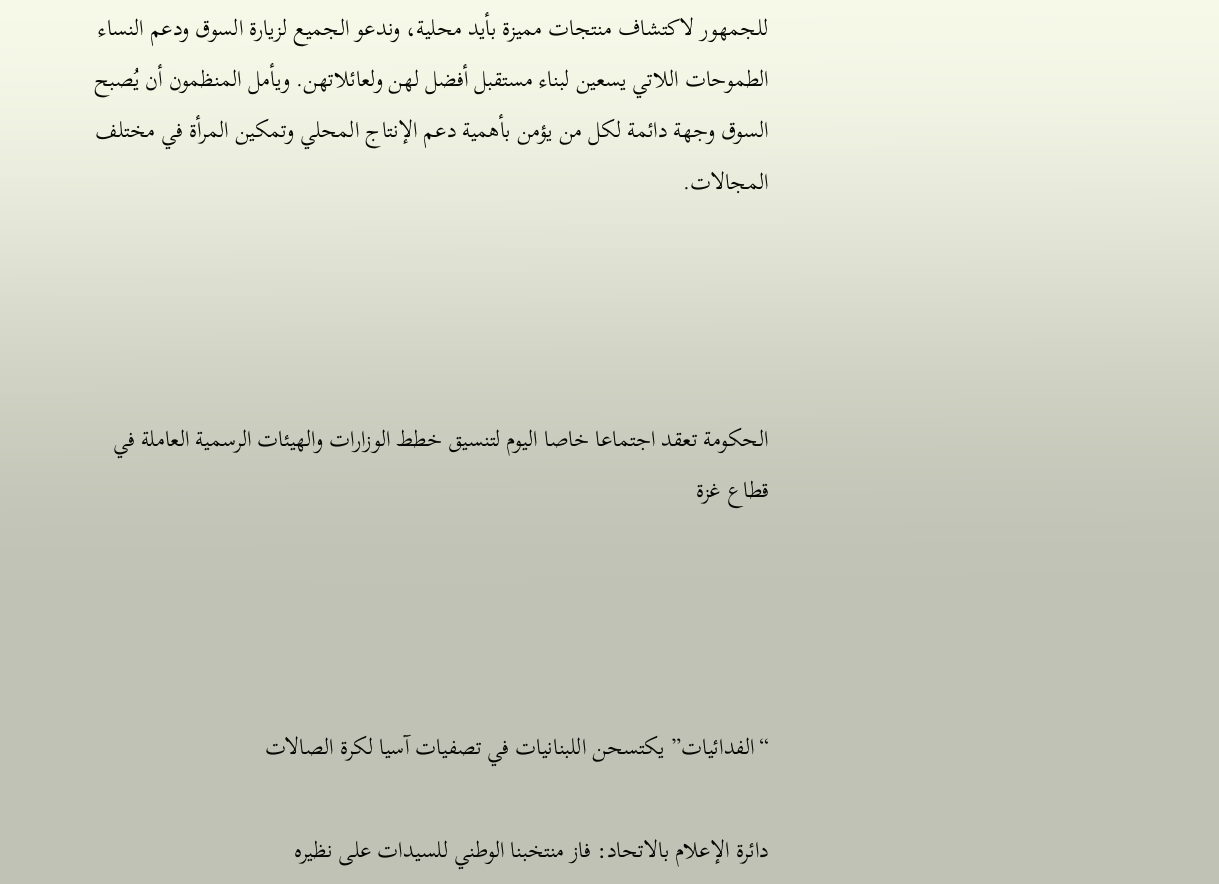للجمهور لاكتشاف منتجات مميزة بأيد محلية، وندعو الجميع لزيارة السوق ودعم النساء الطموحات اللاتي يسعين لبناء مستقبل أفضل لهن ولعائلاتهن. ويأمل المنظمون أن يُصبح السوق وجهة دائمة لكل من يؤمن بأهمية دعم الإنتاج المحلي وتمكين المرأة في مختلف المجالات.




الحكومة تعقد اجتماعا خاصا اليوم لتنسيق خطط الوزارات والهيئات الرسمية العاملة في قطاع غزة




“الفدائيات” يكتسحن اللبنانيات في تصفيات آسيا لكرة الصالات

دائرة الإعلام بالاتحاد: فاز منتخبنا الوطني للسيدات على نظيره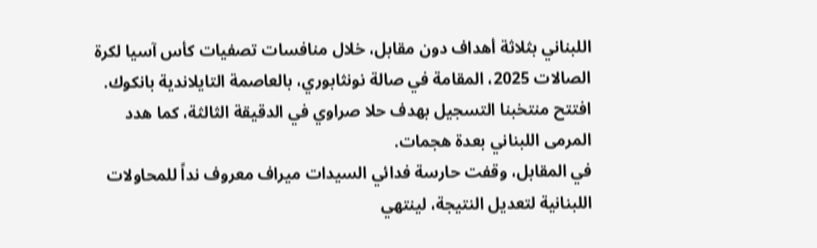اللبناني بثلاثة أهداف دون مقابل، خلال منافسات تصفيات كأس آسيا لكرة الصالات 2025، المقامة في صالة نونثابوري، بالعاصمة التايلاندية بانكوك.
افتتح منتخبنا التسجيل بهدف حلا صراوي في الدقيقة الثالثة، كما هدد المرمى اللبناني بعدة هجمات.
في المقابل، وقفت حارسة فدائي السيدات ميراف معروف نداً للمحاولات اللبنانية لتعديل النتيجة، لينتهي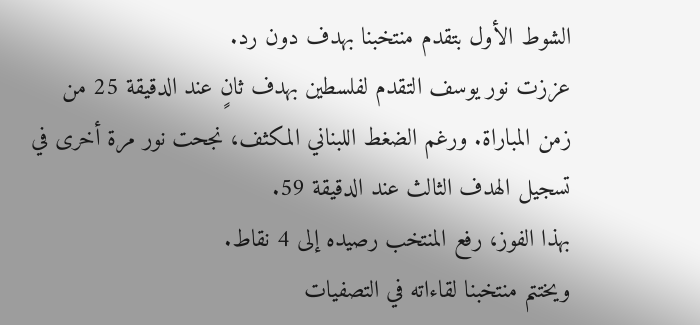الشوط الأول بتقدم منتخبنا بهدف دون رد.
عززت نور يوسف التقدم لفلسطين بهدف ثانٍ عند الدقيقة 25 من زمن المباراة. ورغم الضغط اللبناني المكثف، نجحت نور مرة أخرى في تسجيل الهدف الثالث عند الدقيقة 59.
بهذا الفوز، رفع المنتخب رصيده إلى 4 نقاط.
ويختتم منتخبنا لقاءاته في التصفيات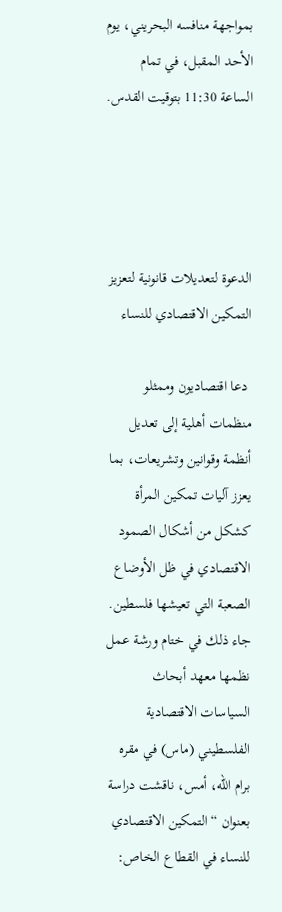بمواجهة منافسه البحريني، يوم الأحد المقبل، في تمام الساعة 11:30 بتوقيت القدس.




الدعوة لتعديلات قانونية لتعزيز التمكين الاقتصادي للنساء

 دعا اقتصاديون وممثلو منظمات أهلية إلى تعديل أنظمة وقوانين وتشريعات، بما يعزز آليات تمكين المرأة كشكل من أشكال الصمود الاقتصادي في ظل الأوضاع الصعبة التي تعيشها فلسطين.
جاء ذلك في ختام ورشة عمل نظمها معهد أبحاث السياسات الاقتصادية الفلسطيني (ماس) في مقره برام الله، أمس، ناقشت دراسة بعنوان “التمكين الاقتصادي للنساء في القطاع الخاص: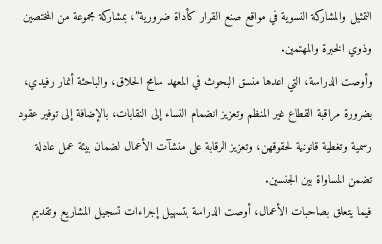التمثيل والمشاركة النسوية في مواقع صنع القرار كأداة ضرورية”، بمشاركة مجموعة من المختصين وذوي الخبرة والمهتمين.
وأوصت الدراسة، التي اعدها منسق البحوث في المعهد سامح الحلاق، والباحثة أنمار رفيدي، بضرورة مراقبة القطاع غير المنظم وتعزيز انضمام النساء إلى النقابات، بالإضافة إلى توفير عقود رسمية وتغطية قانونية لحقوقهن، وتعزيز الرقابة على منشآت الأعمال لضمان بيئة عمل عادلة تضمن المساواة بين الجنسين.
فيما يتعلق بصاحبات الأعمال، أوصت الدراسة بتسهيل إجراءات تسجيل المشاريع وتقديم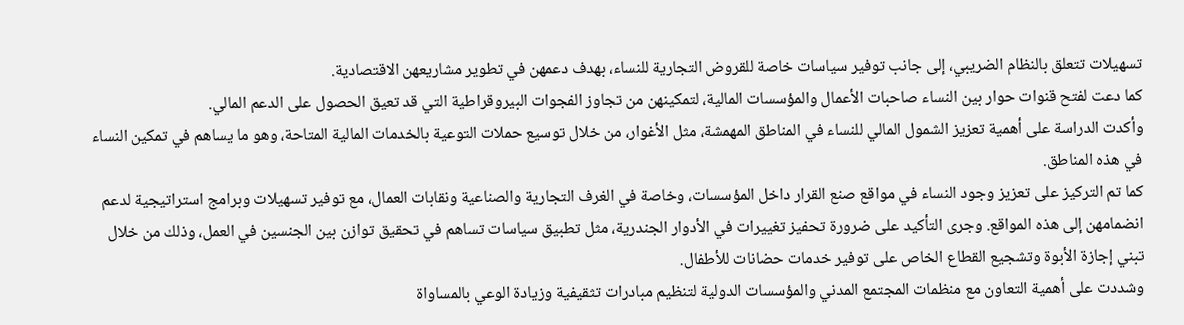تسهيلات تتعلق بالنظام الضريبي، إلى جانب توفير سياسات خاصة للقروض التجارية للنساء، بهدف دعمهن في تطوير مشاريعهن الاقتصادية.
كما دعت لفتح قنوات حوار بين النساء صاحبات الأعمال والمؤسسات المالية، لتمكينهن من تجاوز الفجوات البيروقراطية التي قد تعيق الحصول على الدعم المالي.
وأكدت الدراسة على أهمية تعزيز الشمول المالي للنساء في المناطق المهمشة، مثل الأغوار، من خلال توسيع حملات التوعية بالخدمات المالية المتاحة، وهو ما يساهم في تمكين النساء في هذه المناطق.
كما تم التركيز على تعزيز وجود النساء في مواقع صنع القرار داخل المؤسسات، وخاصة في الغرف التجارية والصناعية ونقابات العمال، مع توفير تسهيلات وبرامج استراتيجية لدعم انضمامهن إلى هذه المواقع. وجرى التأكيد على ضرورة تحفيز تغييرات في الأدوار الجندرية، مثل تطبيق سياسات تساهم في تحقيق توازن بين الجنسين في العمل، وذلك من خلال تبني إجازة الأبوة وتشجيع القطاع الخاص على توفير خدمات حضانات للأطفال.
وشددت على أهمية التعاون مع منظمات المجتمع المدني والمؤسسات الدولية لتنظيم مبادرات تثقيفية وزيادة الوعي بالمساواة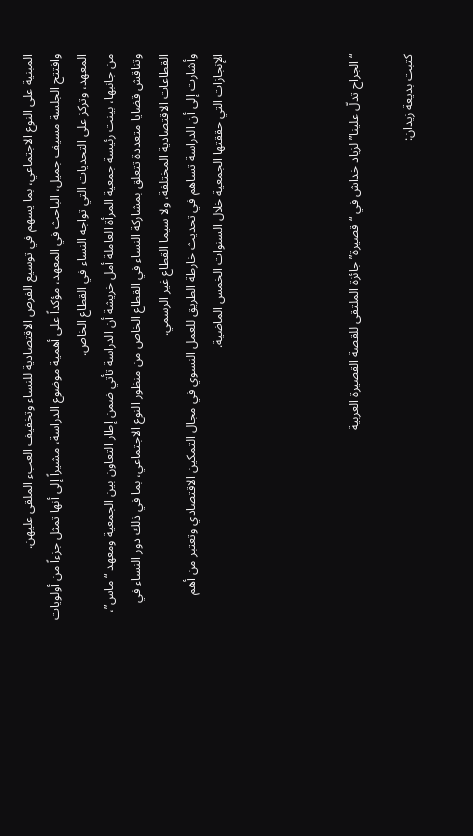المبنية على النوع الاجتماعي، بما يسهم في توسيع الفرص الاقتصادية للنساء وتخفيف العبء الملقى عليهن.
وافتتح الجلسة مسيف جميل، الباحث في المعهد، مؤكداً على أهمية موضوع الدراسة، مشيراً إلى أنها تمثل جزءاً من أولويات المعهد، وتركز على التحديات التي تواجه النساء في القطاع الخاص.
من جانبها، بينت رئيسة جمعية المرأة العاملة أمل خريشة أن الدراسة تأتي ضمن إطار التعاون بين الجمعية ومعهد “ماس”، وتناقش قضايا متعددة تتعلق بمشاركة النساء في القطاع الخاص من منظور النوع الاجتماعي، بما في ذلك دور النساء في القطاعات الاقتصادية المختلفة، ولا سيما القطاع غير الرسمي.
وأشارت إلى أن الدراسة تساهم في تحديث خارطة الطريق للعمل النسوي في مجال التمكين الاقتصادي وتعتبر من أهم الإنجازات التي حققتها الجمعية خلال السنوات الخمس الماضية.




“الجراح تدلّ علينا” لزياد خداش في “قصيرة” جائزة الملتقى للقصة القصيرة العربية

كتبت بديعة زيدان: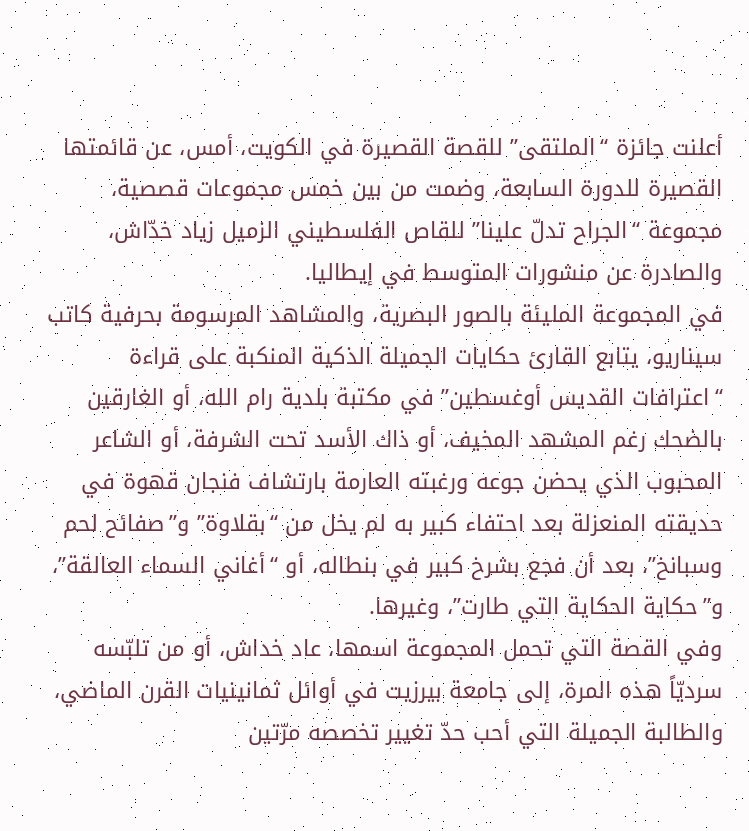أعلنت جائزة “الملتقى” للقصة القصيرة في الكويت، أمس، عن قائمتها القصيرة للدورة السابعة، وضمت من بين خمس مجموعات قصصية، مجموعة “الجراح تدلّ علينا” للقاص الفلسطيني الزميل زياد خدّاش، والصادرة عن منشورات المتوسط في إيطاليا.
في المجموعة المليئة بالصور البصرية، والمشاهد المرسومة بحرفية كاتب سيناريو، يتابع القارئ حكايات الجميلة الذكية المنكبة على قراءة “اعترافات القديس أوغسطين” في مكتبة بلدية رام الله، أو الغارقين بالضحك رغم المشهد المخيف، أو ذاك الأسد تحت الشرفة، أو الشاعر المحبوب الذي يحضن جوعه ورغبته العارمة بارتشاف فنجان قهوة في حديقته المنعزلة بعد احتفاء كبير به لم يخل من “بقلاوة” و”صفائح لحم وسبانخ”، بعد أن فجع بشرخ كبير في بنطاله، أو “أغاني السماء العالقة”، و”حكاية الحكاية التي طارت”، وغيرها.
وفي القصة التي تحمل المجموعة اسمها، عاد خداش، أو من تلبّسه سرديّاً هذه المرة، إلى جامعة بيرزيت في أوائل ثمانينيات القرن الماضي، والطالبة الجميلة التي أحب حدّ تغيير تخصصه مرّتين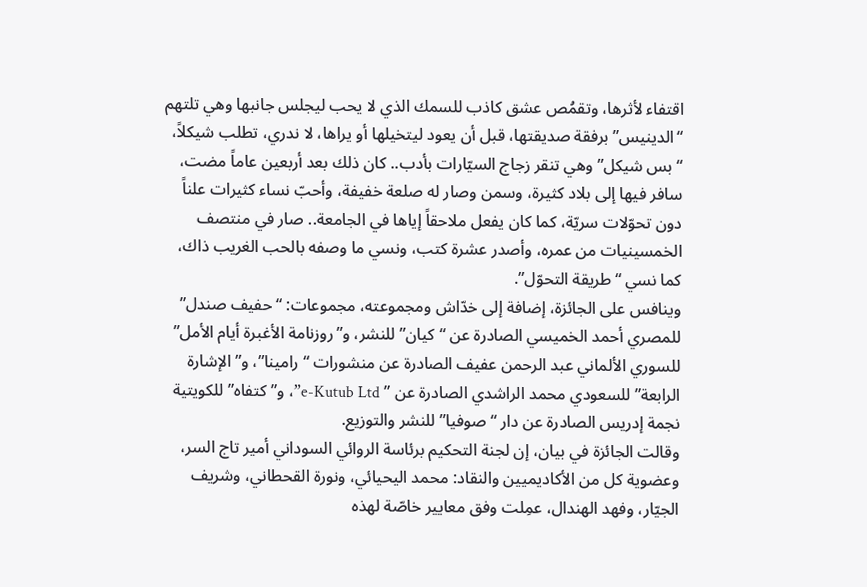اقتفاء لأثرها، وتقمُص عشق كاذب للسمك الذي لا يحب ليجلس جانبها وهي تلتهم “الدينيس” برفقة صديقتها، قبل أن يعود ليتخيلها أو يراها، لا ندري، تطلب شيكلاً، “بس شيكل” وهي تنقر زجاج السيّارات بأدب.. كان ذلك بعد أربعين عاماً مضت، سافر فيها إلى بلاد كثيرة، وسمن وصار له صلعة خفيفة، وأحبّ نساء كثيرات علناً دون تحوّلات سريّة، كما كان يفعل ملاحقاً إياها في الجامعة.. صار في منتصف الخمسينيات من عمره، وأصدر عشرة كتب، ونسي ما وصفه بالحب الغريب ذاك، كما نسي “طريقة التحوّل”.
وينافس على الجائزة، إضافة إلى خدّاش ومجموعته، مجموعات: “حفيف صندل” للمصري أحمد الخميسي الصادرة عن “كيان” للنشر، و”روزنامة الأغبرة أيام الأمل” للسوري الألماني عبد الرحمن عفيف الصادرة عن منشورات “رامينا”، و”الإشارة الرابعة” للسعودي محمد الراشدي الصادرة عن ” e-Kutub Ltd”، و”كتفاه” للكويتية نجمة إدريس الصادرة عن دار “صوفيا” للنشر والتوزيع.
وقالت الجائزة في بيان، إن لجنة التحكيم برئاسة الروائي السوداني أمير تاج السر، وعضوية كل من الأكاديميين والنقاد: محمد اليحيائي، ونورة القحطاني، وشريف الجيّار، وفهد الهندال، عمِلت وفق معايير خاصّة لهذه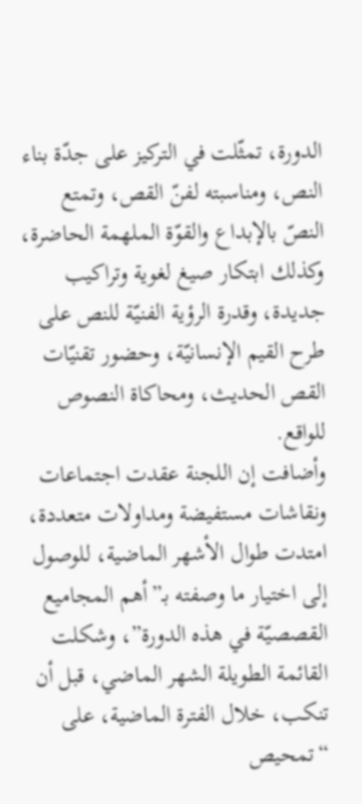الدورة، تمثّلت في التركيز على جدّة بناء النص، ومناسبته لفنّ القص، وتمتع النصّ بالإبداع والقوّة الملهمة الحاضرة، وكذلك ابتكار صيغ لغوية وتراكيب جديدة، وقدرة الرؤية الفنيّة للنص على طرح القيم الإنسانيّة، وحضور تقنيّات القص الحديث، ومحاكاة النصوص للواقع.
وأضافت إن اللجنة عقدت اجتماعات ونقاشات مستفيضة ومداولات متعددة، امتدت طوال الأشهر الماضية، للوصول إلى اختيار ما وصفته بـ”أهم المجاميع القصصيّة في هذه الدورة”، وشكلت القائمة الطويلة الشهر الماضي، قبل أن تنكب، خلال الفترة الماضية، على “تمحيص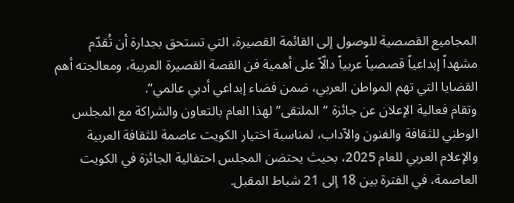المجاميع القصصية للوصول إلى القائمة القصيرة، التي تستحق بجدارة أن تُقدّم مشهداً إبداعياً قصصياً عربياً دالّاً على أهمية فن القصة القصيرة العربية، ومعالجته أهم القضايا التي تهم المواطن العربي، ضمن فضاء إبداعي أدبي عالمي”.
وتقام فعالية الإعلان عن جائزة “الملتقى” لهذا العام بالتعاون والشراكة مع المجلس الوطني للثقافة والفنون والآداب، لمناسبة اختيار الكويت عاصمة للثقافة العربية والإعلام العربي للعام 2025، بحيث يحتضن المجلس احتفالية الجائزة في الكويت العاصمة، في الفترة بين 18 إلى 21 شباط المقبل.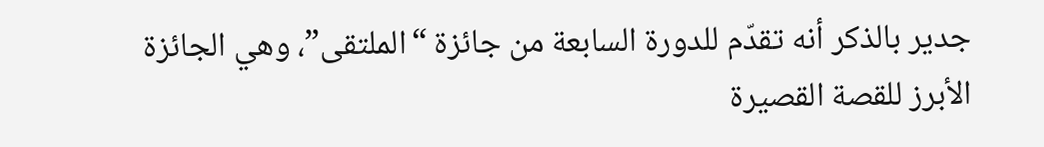جدير بالذكر أنه تقدّم للدورة السابعة من جائزة “الملتقى”، وهي الجائزة الأبرز للقصة القصيرة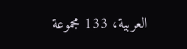العربية، 133 مجموعة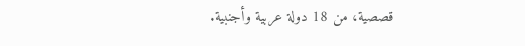قصصية، من 18 دولة عربية وأجنبية.